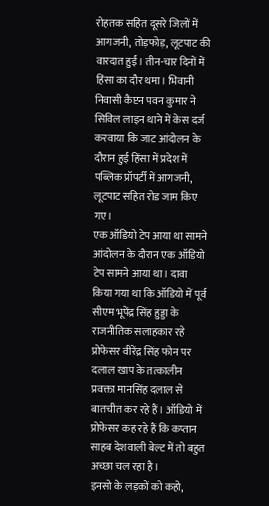रोहतक सहित दूसरे जिलों में आगजनी, तोड़फोड़, लूटपाट की वारदात हुईं। तीन-चार दिनों में हिंसा का दौर थमा। भिवानी निवासी कैप्टन पवन कुमार ने सिविल लाइन थाने में केस दर्ज करवाया कि जाट आंदोलन के दौरान हुई हिंसा में प्रदेश में पब्लिक प्रॉपर्टी में आगजनी, लूटपाट सहित रोड जाम किए गए।
एक ऑडियो टेप आया था सामने
आंदोलन के दौरान एक ऑडियो टेप सामने आया था। दावा किया गया था कि ऑडियो में पूर्व सीएम भूपेंद्र सिंह हुड्डा के राजनीतिक सलाहकार रहे प्रोफेसर वीरेंद्र सिंह फोन पर दलाल खाप के तत्कालीन प्रवक्ता मानसिंह दलाल से बातचीत कर रहे हैं। ऑडियो में प्रोफेसर कह रहे हैं कि कप्तान साहब देशवाली बेल्ट में तो बहुत अच्छा चल रहा है।
इनसो के लड़कों को कहो,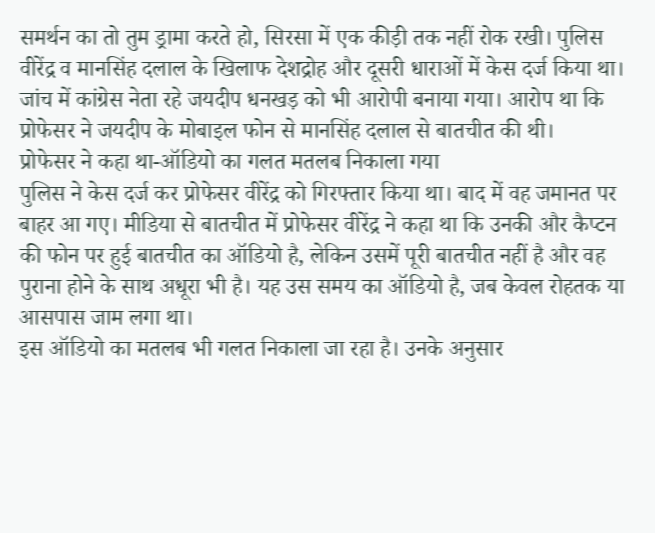समर्थन का तो तुम ड्रामा करते हो, सिरसा में एक कीड़ी तक नहीं रोक रखी। पुलिस वीरेंद्र व मानसिंह दलाल के खिलाफ देशद्रोह और दूसरी धाराओं में केस दर्ज किया था। जांच में कांग्रेस नेता रहे जयदीप धनखड़ को भी आरोपी बनाया गया। आरोप था कि प्रोफेसर ने जयदीप के मोबाइल फोन से मानसिंह दलाल से बातचीत की थी।
प्रोफेसर ने कहा था-ऑडियो का गलत मतलब निकाला गया
पुलिस ने केस दर्ज कर प्रोफेसर वीरेंद्र को गिरफ्तार किया था। बाद में वह जमानत पर बाहर आ गए। मीडिया से बातचीत में प्रोफेसर वीरेंद्र ने कहा था कि उनकी और कैप्टन की फोन पर हुई बातचीत का ऑडियो है, लेकिन उसमें पूरी बातचीत नहीं है और वह पुराना होने के साथ अधूरा भी है। यह उस समय का ऑडियो है, जब केवल रोहतक या आसपास जाम लगा था।
इस ऑडियो का मतलब भी गलत निकाला जा रहा है। उनके अनुसार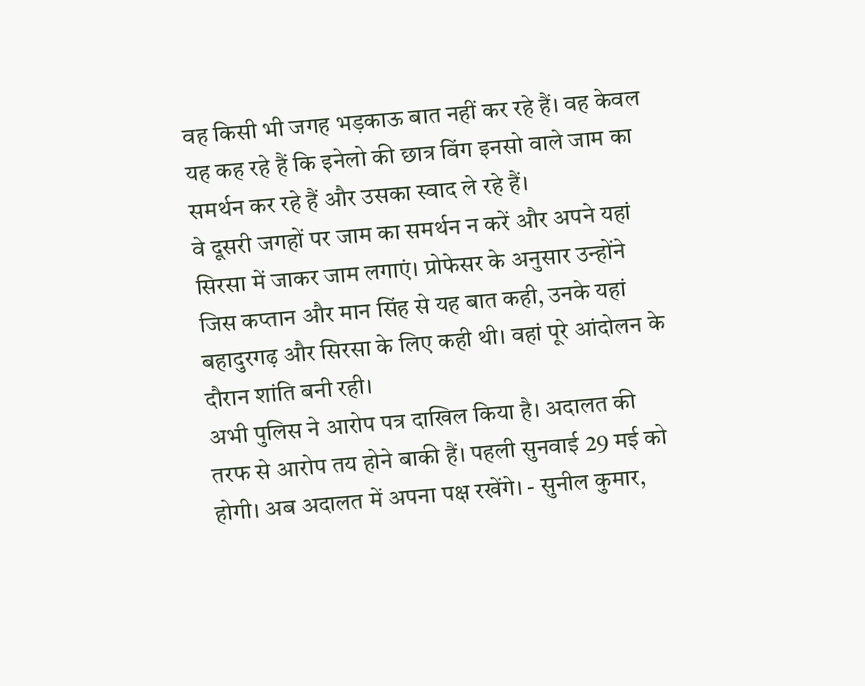वह किसी भी जगह भड़काऊ बात नहीं कर रहे हैं। वह केवल यह कह रहे हैं कि इनेलो की छात्र विंग इनसो वाले जाम का समर्थन कर रहे हैं और उसका स्वाद ले रहे हैं।
वे दूसरी जगहों पर जाम का समर्थन न करें और अपने यहां सिरसा में जाकर जाम लगाएं। प्रोफेसर के अनुसार उन्होंने जिस कप्तान और मान सिंह से यह बात कही, उनके यहां बहादुरगढ़ और सिरसा के लिए कही थी। वहां पूरे आंदोलन के दौरान शांति बनी रही।
अभी पुलिस ने आरोप पत्र दाखिल किया है। अदालत की तरफ से आरोप तय होने बाकी हैं। पहली सुनवाई 29 मई को होगी। अब अदालत में अपना पक्ष रखेंगे। - सुनील कुमार,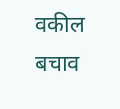वकील बचाव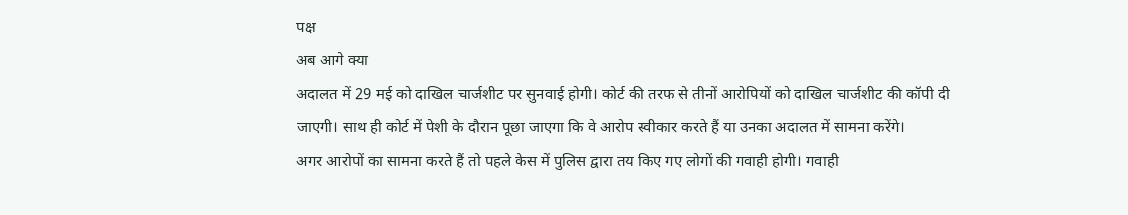पक्ष
अब आगे क्या
अदालत में 29 मई को दाखिल चार्जशीट पर सुनवाई होगी। कोर्ट की तरफ से तीनों आरोपियों को दाखिल चार्जशीट की कॉपी दी जाएगी। साथ ही कोर्ट में पेशी के दौरान पूछा जाएगा कि वे आरोप स्वीकार करते हैं या उनका अदालत में सामना करेंगे।
अगर आरोपों का सामना करते हैं तो पहले केस में पुलिस द्वारा तय किए गए लोगों की गवाही होगी। गवाही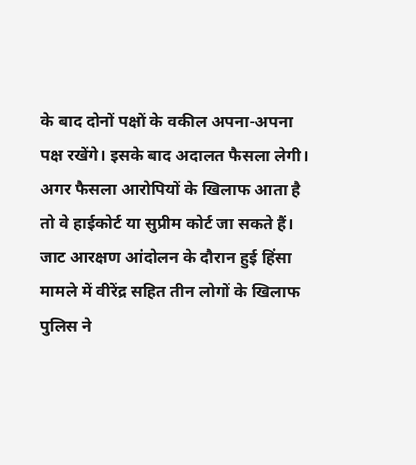के बाद दोनों पक्षों के वकील अपना-अपना पक्ष रखेंगे। इसके बाद अदालत फैसला लेगी। अगर फैसला आरोपियों के खिलाफ आता है तो वे हाईकोर्ट या सुप्रीम कोर्ट जा सकते हैं।
जाट आरक्षण आंदोलन के दौरान हुई हिंसा मामले में वीरेंद्र सहित तीन लोगों के खिलाफ पुलिस ने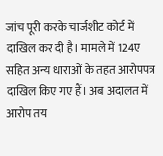जांच पूरी करके चार्जशीट कोर्ट में दाखिल कर दी है। मामले में 124ए सहित अन्य धाराओं के तहत आरोपपत्र दाखिल किए गए हैं। अब अदालत में आरोप तय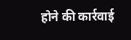होने की कार्रवाई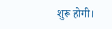शुरू होगी।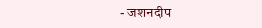- जशनदीप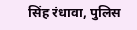सिंह रंधावा, पुलिस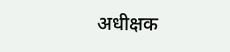अधीक्षक